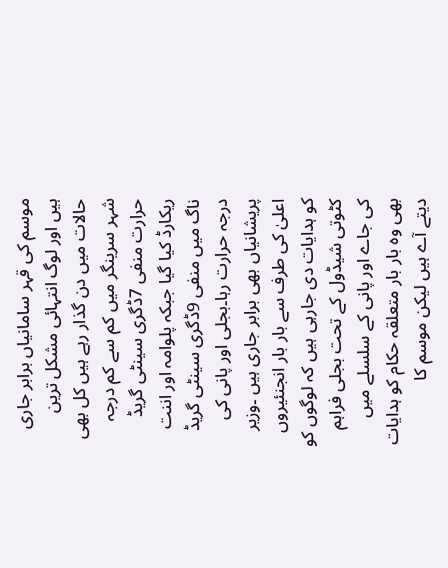موسم کی قہر سامانیاں برابر جاری ہیں اور لوگ انتہائی مشکل ترین حالات میں دن گذار رہے ہیں کل بھی شہر سرینگر میں کم سے کم درجہ حرارت منفی 7ڈگری سینٹی گریڈ ریکارڈ کیا گیا جبکہ پلوامہ اور اننت ناگ میں منفی 9ڈگری سینٹی گریڈ درجہ حرارت رہا۔بجلی اور پانی کی پریشانیاں بھی برابر جاری ہیں ۔وزیر اعلیٰ کی طرف سے بار بار انجنئیروں کو ہدایات دی جارہی ہیں کہ لوگوں کو کٹوتی شیڈول کے تحت بجلی فراہم کی جاے اور پانی کے سلسلے میں بھی وہ بار بار متعلقہ حکام کو ہدایات دیتے آے ہیں لیکن موسم کا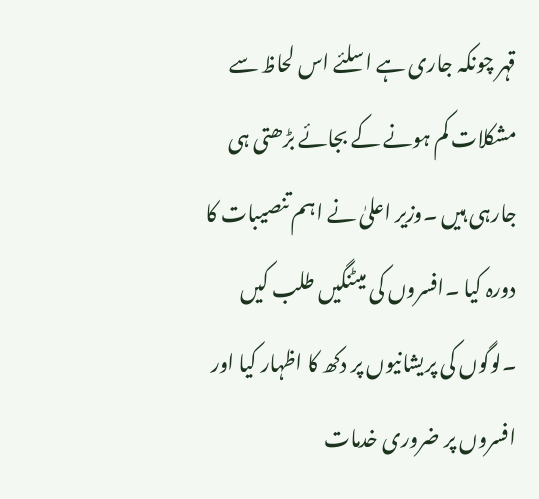قہر چونکہ جاری ہے اسلئے اس لحاظ سے مشکلات کم ہونے کے بجائے بڑھتی ہی جارہی ہیں ۔وزیر اعلیٰ نے اہم تنصیبات کا دورہ کیا ۔افسروں کی میٹنگیں طلب کیں ۔لوگوں کی پریشانیوں پر دکھ کا اظہار کیا اور افسروں پر ضروری خدمات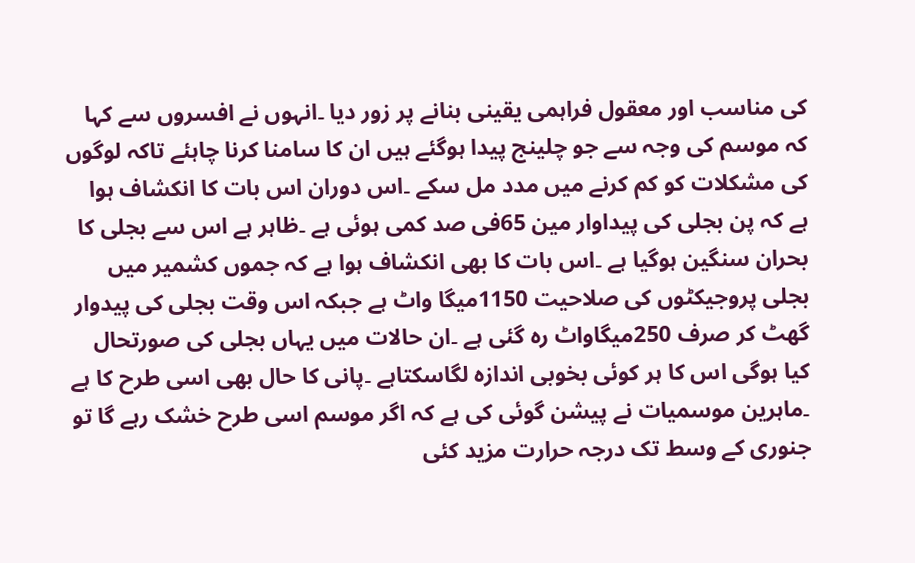کی مناسب اور معقول فراہمی یقینی بنانے پر زور دیا ۔انہوں نے افسروں سے کہا کہ موسم کی وجہ سے جو چلینج پیدا ہوگئے ہیں ان کا سامنا کرنا چاہئے تاکہ لوگوں کی مشکلات کو کم کرنے میں مدد مل سکے ۔اس دوران اس بات کا انکشاف ہوا ہے کہ پن بجلی کی پیداوار مین 65فی صد کمی ہوئی ہے ۔ظاہر ہے اس سے بجلی کا بحران سنگین ہوگیا ہے ۔اس بات کا بھی انکشاف ہوا ہے کہ جموں کشمیر میں بجلی پروجیکٹوں کی صلاحیت 1150میگا واٹ ہے جبکہ اس وقت بجلی کی پیدوار گھٹ کر صرف 250میگاواٹ رہ گئی ہے ۔ان حالات میں یہاں بجلی کی صورتحال کیا ہوگی اس کا ہر کوئی بخوبی اندازہ لگاسکتاہے ۔پانی کا حال بھی اسی طرح کا ہے ۔ماہرین موسمیات نے پیشن گوئی کی ہے کہ اگر موسم اسی طرح خشک رہے گا تو جنوری کے وسط تک درجہ حرارت مزید کئی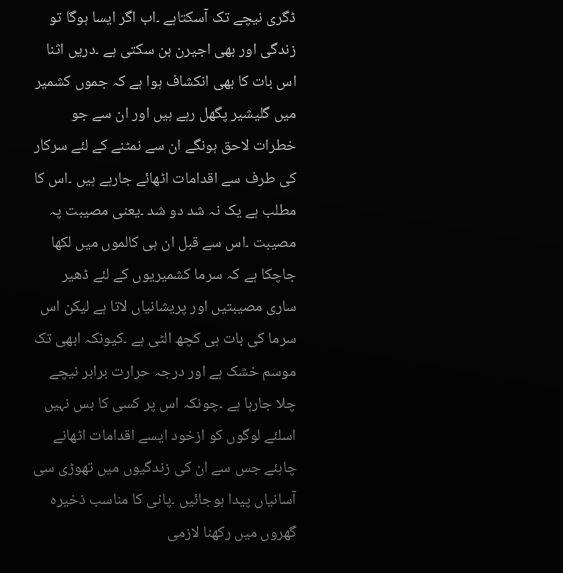ڈگری نیچے تک آسکتاہے ۔اب اگر ایسا ہوگا تو زندگی اور بھی اجیرن بن سکتی ہے ۔دریں اثنا اس بات کا بھی انکشاف ہوا ہے کہ جموں کشمیر میں گلیشیر پگھل رہے ہیں اور ان سے جو خطرات لاحق ہونگے ان سے نمٹنے کے لئے سرکار کی طرف سے اقدامات اٹھائے جارہے ہیں ۔اس کا مطلب ہے یک نہ شد دو شد ۔یعنی مصیبت پہ مصیبت ۔اس سے قبل ان ہی کالموں میں لکھا جاچکا ہے کہ سرما کشمیریوں کے لئے ڈھیر ساری مصیبتیں اور پریشانیاں لاتا ہے لیکن اس سرما کی بات ہی کچھ الٹی ہے ۔کیونکہ ابھی تک موسم خشک ہے اور درجہ حرارت برابر نیچے چلا جارہا ہے ۔چونکہ اس پر کسی کا بس نہیں اسلئے لوگوں کو ازخود ایسے اقدامات اٹھانے چاہئے جس سے ان کی زندگیوں میں تھوڑی سی آسانیاں پیدا ہوجائیں ۔پانی کا مناسب ذخیرہ گھروں میں رکھنا لازمی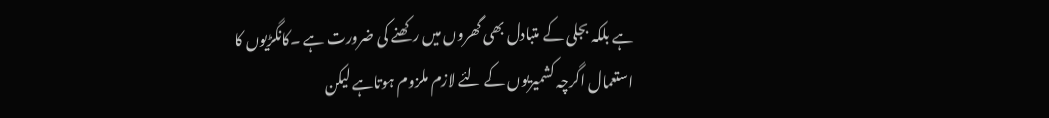ہے بلکہ بجلی کے متبادل بھی گھروں میں رکھنے کی ضرورت ہے ۔کانگڑیوں کا استعمال اگرچہ کشمیریوں کے لئے لازم ملزوم ہوتاہے لیکن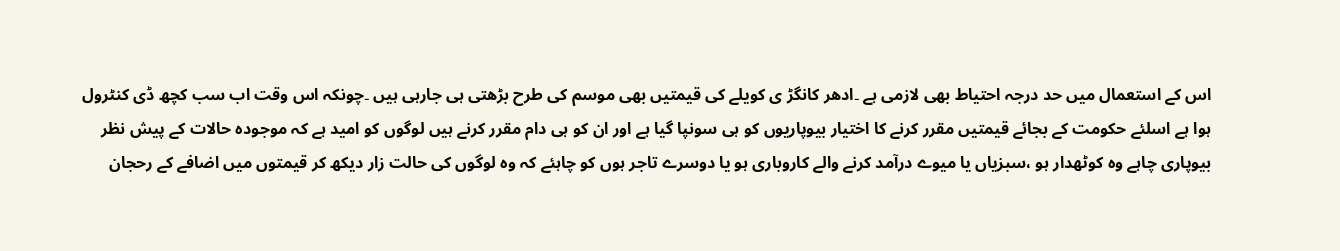اس کے استعمال میں حد درجہ احتیاط بھی لازمی ہے ۔ادھر کانگڑ ی کویلے کی قیمتیں بھی موسم کی طرح بڑھتی ہی جارہی ہیں ۔چونکہ اس وقت اب سب کچھ ڈی کنٹرول ہوا ہے اسلئے حکومت کے بجائے قیمتیں مقرر کرنے کا اختیار بیوپاریوں کو ہی سونپا گیا ہے اور ان کو ہی دام مقرر کرنے ہیں لوگوں کو امید ہے کہ موجودہ حالات کے پیش نظر بیوپاری چاہے وہ کوٹھدار ہو ،سبزیاں یا میوے درآمد کرنے والے کاروباری ہو یا دوسرے تاجر ہوں کو چاہئے کہ وہ لوگوں کی حالت زار دیکھ کر قیمتوں میں اضافے کے رحجان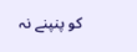کو پنپنے نہ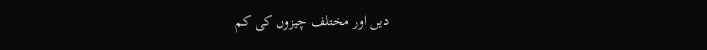دیں اور مختلف چیزوں کی کم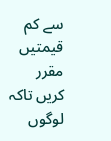سے کم قیمتیں مقرر کریں تاکہ لوگوں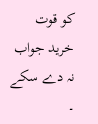کو قوت خرید جواب نہ دے سکے ۔